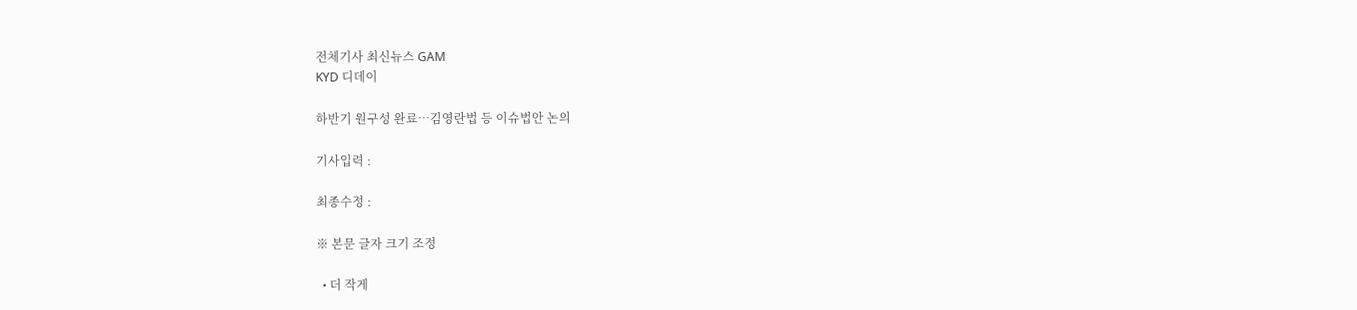전체기사 최신뉴스 GAM
KYD 디데이

하반기 원구성 완료…김영란법 등 이슈법안 논의

기사입력 :

최종수정 :

※ 본문 글자 크기 조정

  • 더 작게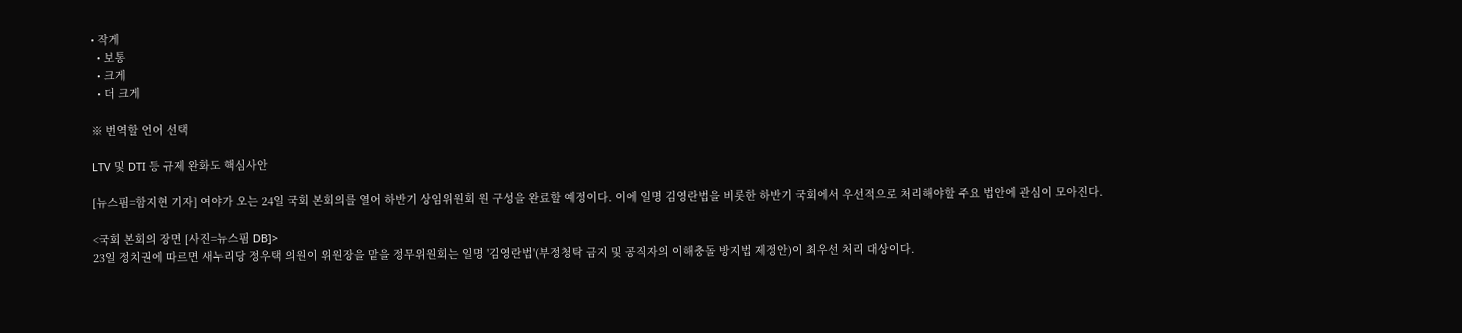• 작게
  • 보통
  • 크게
  • 더 크게

※ 번역할 언어 선택

LTV 및 DTI 등 규제 완화도 핵심사안

[뉴스핌=함지현 기자] 여야가 오는 24일 국회 본회의를 열어 하반기 상임위원회 원 구성을 완료할 예정이다. 이에 일명 김영란법을 비롯한 하반기 국회에서 우선적으로 처리해야할 주요 법안에 관심이 모아진다.

<국회 본회의 장면 [사진=뉴스핌 DB]>
23일 정치권에 따르면 새누리당 정우택 의원이 위원장을 맡을 정무위원회는 일명 '김영란법'(부정청탁 금지 및 공직자의 이해충돌 방지법 제정안)이 최우선 처리 대상이다.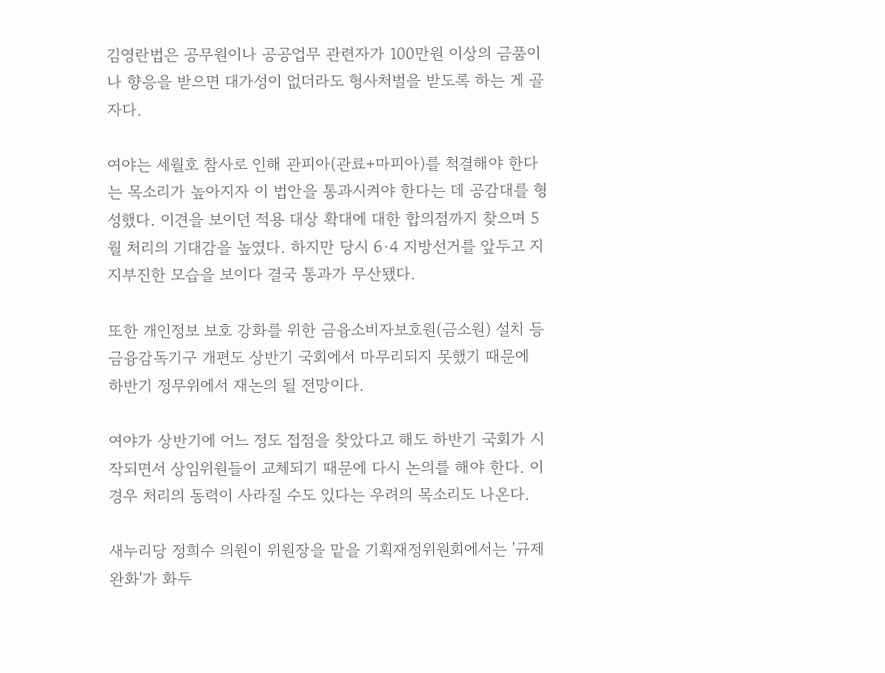김영란법은 공무원이나 공공업무 관련자가 100만원 이상의 금품이나 향응을 받으면 대가성이 없더라도 형사처벌을 받도록 하는 게 골자다.

여야는 세월호 참사로 인해 관피아(관료+마피아)를 척결해야 한다는 목소리가 높아지자 이 법안을 통과시켜야 한다는 데 공감대를 형성했다. 이견을 보이던 적용 대상 확대에 대한 합의점까지 찾으며 5월 처리의 기대감을 높였다. 하지만 당시 6·4 지방선거를 앞두고 지지부진한 모습을 보이다 결국 통과가 무산됐다.

또한 개인정보 보호 강화를 위한 금융소비자보호원(금소원) 설치 등 금융감독기구 개편도 상반기 국회에서 마무리되지 못했기 때문에 하반기 정무위에서 재논의 될 전망이다.

여야가 상반기에 어느 정도 접점을 찾았다고 해도 하반기 국회가 시작되면서 상임위원들이 교체되기 때문에 다시 논의를 해야 한다. 이 경우 처리의 동력이 사라질 수도 있다는 우려의 목소리도 나온다.

새누리당 정희수 의원이 위원장을 맡을 기획재정위원회에서는 '규제 완화'가 화두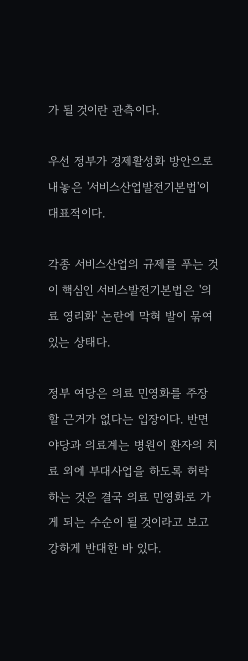가 될 것이란 관측이다.

우선 정부가 경제활성화 방안으로 내놓은 '서비스산업발전기본법'이 대표적이다.

각종 서비스산업의 규제를 푸는 것이 핵심인 서비스발전기본법은 '의료 영리화' 논란에 막혀 발이 묶여 있는 상태다.

정부 여당은 의료 민영화를 주장할 근거가 없다는 입장이다. 반면 야당과 의료계는 병원이 환자의 치료 외에 부대사업을 하도록 허락하는 것은 결국 의료 민영화로 가게 되는 수순이 될 것이라고 보고 강하게 반대한 바 있다.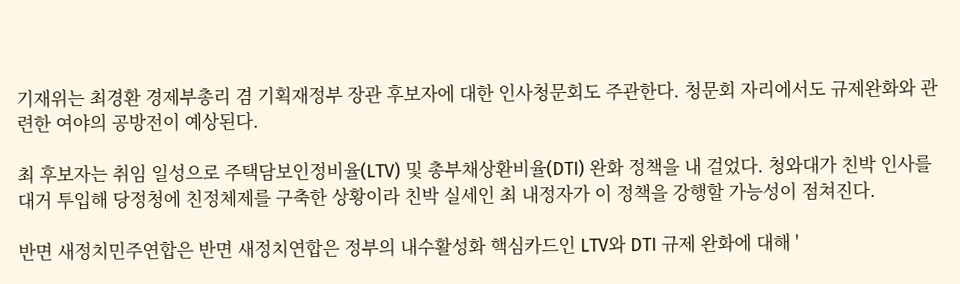기재위는 최경환 경제부총리 겸 기획재정부 장관 후보자에 대한 인사청문회도 주관한다. 청문회 자리에서도 규제완화와 관련한 여야의 공방전이 예상된다.

최 후보자는 취임 일성으로 주택담보인정비율(LTV) 및 총부채상환비율(DTI) 완화 정책을 내 걸었다. 청와대가 친박 인사를 대거 투입해 당정청에 친정체제를 구축한 상황이라 친박 실세인 최 내정자가 이 정책을 강행할 가능성이 점쳐진다.

반면 새정치민주연합은 반면 새정치연합은 정부의 내수활성화 핵심카드인 LTV와 DTI 규제 완화에 대해 '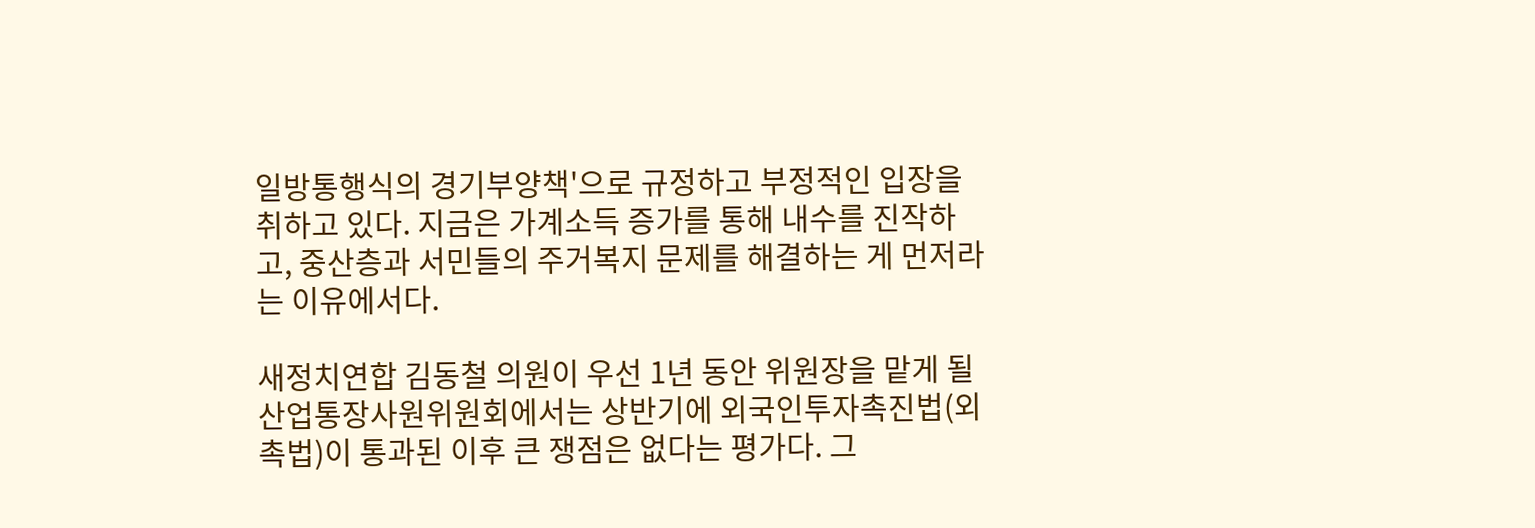일방통행식의 경기부양책'으로 규정하고 부정적인 입장을 취하고 있다. 지금은 가계소득 증가를 통해 내수를 진작하고, 중산층과 서민들의 주거복지 문제를 해결하는 게 먼저라는 이유에서다.

새정치연합 김동철 의원이 우선 1년 동안 위원장을 맡게 될 산업통장사원위원회에서는 상반기에 외국인투자촉진법(외촉법)이 통과된 이후 큰 쟁점은 없다는 평가다. 그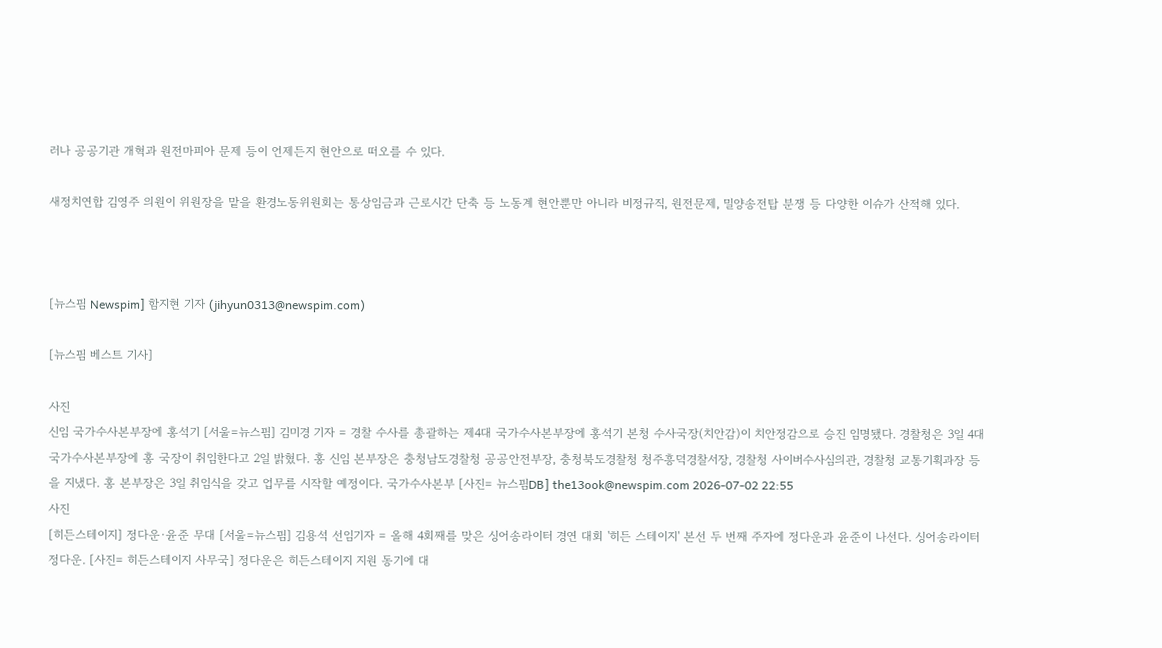러나 공공기관 개혁과 원전마피아 문제 등이 언제든지 현안으로 떠오를 수 있다.

새정치연합 김영주 의원이 위원장을 맡을 환경노동위원회는 통상임금과 근로시간 단축 등 노동계 현안뿐만 아니라 비정규직, 원전문제, 밀양송전탑 분쟁 등 다양한 이슈가 산적해 있다.



[뉴스핌 Newspim] 함지현 기자 (jihyun0313@newspim.com)

[뉴스핌 베스트 기사]

사진
신임 국가수사본부장에 홍석기 [서울=뉴스핌] 김미경 기자 = 경찰 수사를 총괄하는 제4대 국가수사본부장에 홍석기 본청 수사국장(치안감)이 치안정감으로 승진 임명됐다. 경찰청은 3일 4대 국가수사본부장에 홍 국장이 취임한다고 2일 밝혔다. 홍 신임 본부장은 충청남도경찰청 공공안전부장, 충청북도경찰청 청주흥덕경찰서장, 경찰청 사이버수사심의관, 경찰청 교통기획과장 등을 지냈다. 홍 본부장은 3일 취임식을 갖고 업무를 시작할 예정이다. 국가수사본부 [사진= 뉴스핌DB] the13ook@newspim.com 2026-07-02 22:55
사진
[히든스테이지] 정다운·윤준 무대 [서울=뉴스핌] 김용석 선임기자 = 올해 4회째를 맞은 싱어송라이터 경연 대회 '히든 스테이지' 본선 두 번째 주자에 정다운과 윤준이 나선다. 싱어송라이터 정다운. [사진= 히든스테이지 사무국] 정다운은 히든스테이지 지원 동기에 대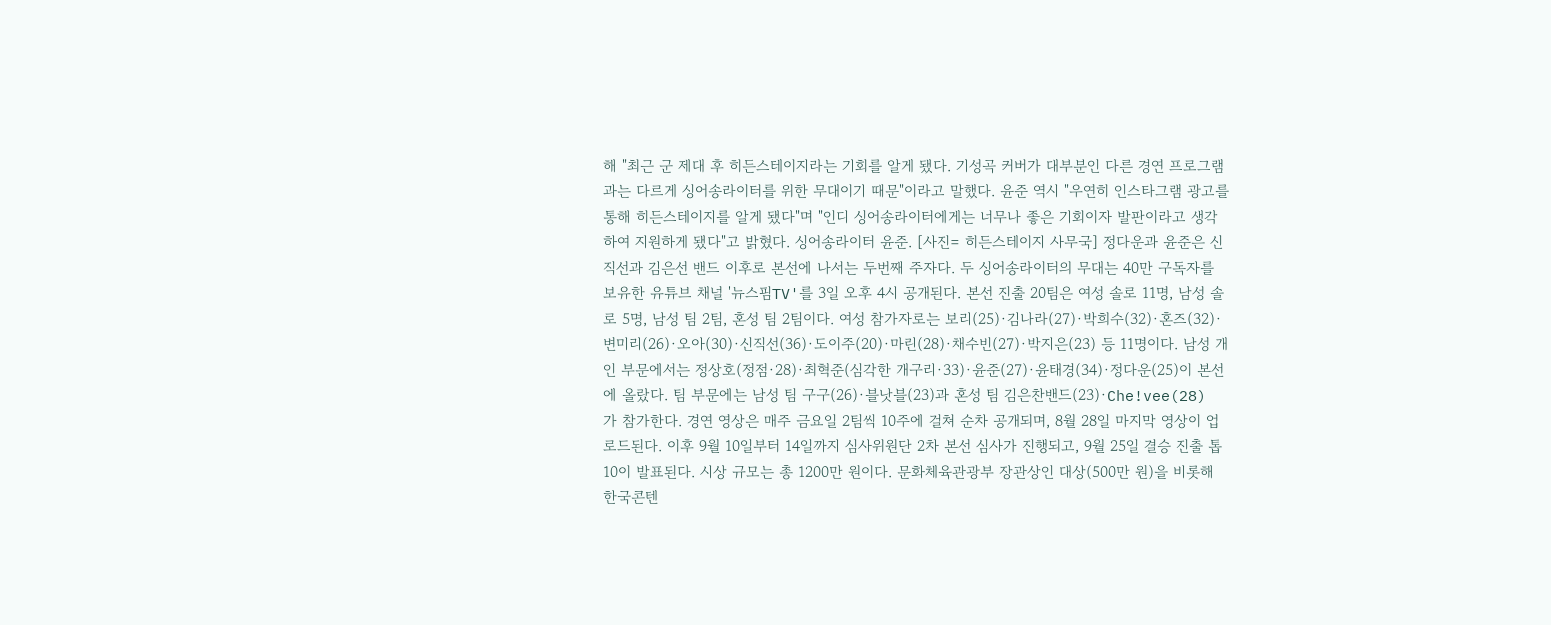해 "최근 군 제대 후 히든스테이지라는 기회를 알게 됐다. 기성곡 커버가 대부분인 다른 경연 프로그램과는 다르게 싱어송라이터를 위한 무대이기 때문"이라고 말했다. 윤준 역시 "우연히 인스타그램 광고를 통해 히든스테이지를 알게 됐다"며 "인디 싱어송라이터에게는 너무나 좋은 기회이자 발판이라고 생각하여 지원하게 됐다"고 밝혔다. 싱어송라이터 윤준. [사진= 히든스테이지 사무국] 정다운과 윤준은 신직선과 김은선 밴드 이후로 본선에 나서는 두번째 주자다. 두 싱어송라이터의 무대는 40만 구독자를 보유한 유튜브 채널 '뉴스핌TV'를 3일 오후 4시 공개된다. 본선 진출 20팀은 여성 솔로 11명, 남성 솔로 5명, 남성 팀 2팀, 혼성 팀 2팀이다. 여성 참가자로는 보리(25)·김나라(27)·박희수(32)·혼즈(32)·변미리(26)·오아(30)·신직선(36)·도이주(20)·마린(28)·채수빈(27)·박지은(23) 등 11명이다. 남성 개인 부문에서는 정상호(정점·28)·최혁준(심각한 개구리·33)·윤준(27)·윤태경(34)·정다운(25)이 본선에 올랐다. 팀 부문에는 남성 팀 구구(26)·블낫블(23)과 혼성 팀 김은찬밴드(23)·Che!vee(28)가 참가한다. 경연 영상은 매주 금요일 2팀씩 10주에 걸쳐 순차 공개되며, 8월 28일 마지막 영상이 업로드된다. 이후 9월 10일부터 14일까지 심사위원단 2차 본선 심사가 진행되고, 9월 25일 결승 진출 톱 10이 발표된다. 시상 규모는 총 1200만 원이다. 문화체육관광부 장관상인 대상(500만 원)을 비롯해 한국콘텐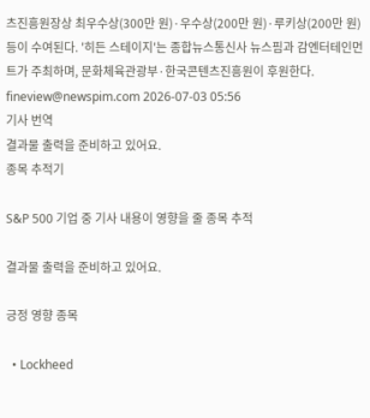츠진흥원장상 최우수상(300만 원)·우수상(200만 원)·루키상(200만 원) 등이 수여된다. '히든 스테이지'는 종합뉴스통신사 뉴스핌과 감엔터테인먼트가 주최하며, 문화체육관광부·한국콘텐츠진흥원이 후원한다. fineview@newspim.com 2026-07-03 05:56
기사 번역
결과물 출력을 준비하고 있어요.
종목 추적기

S&P 500 기업 중 기사 내용이 영향을 줄 종목 추적

결과물 출력을 준비하고 있어요.

긍정 영향 종목

  • Lockheed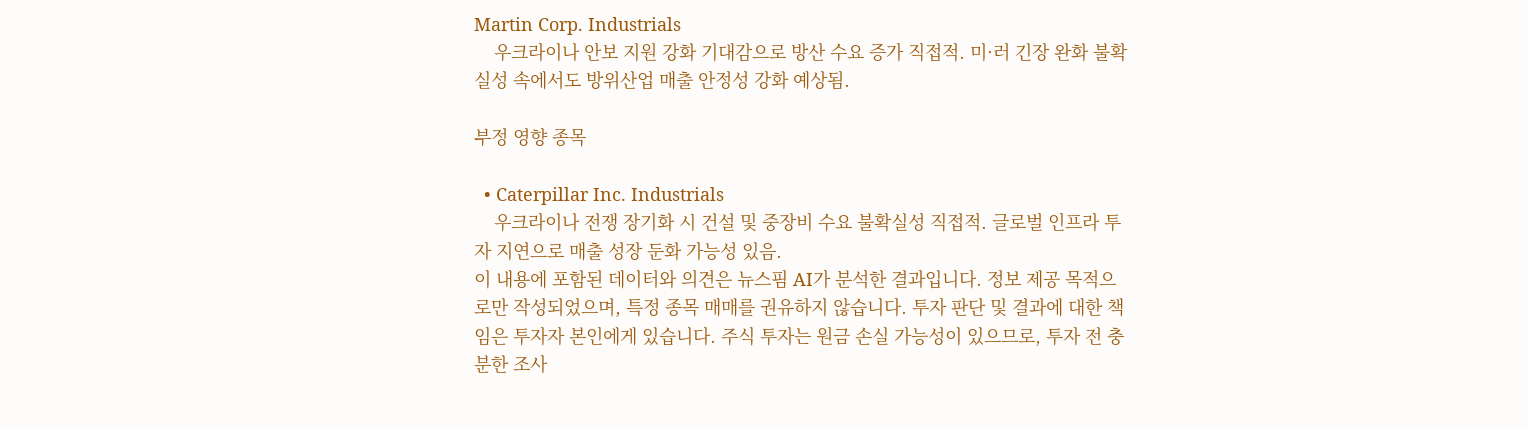Martin Corp. Industrials
    우크라이나 안보 지원 강화 기대감으로 방산 수요 증가 직접적. 미·러 긴장 완화 불확실성 속에서도 방위산업 매출 안정성 강화 예상됨.

부정 영향 종목

  • Caterpillar Inc. Industrials
    우크라이나 전쟁 장기화 시 건설 및 중장비 수요 불확실성 직접적. 글로벌 인프라 투자 지연으로 매출 성장 둔화 가능성 있음.
이 내용에 포함된 데이터와 의견은 뉴스핌 AI가 분석한 결과입니다. 정보 제공 목적으로만 작성되었으며, 특정 종목 매매를 권유하지 않습니다. 투자 판단 및 결과에 대한 책임은 투자자 본인에게 있습니다. 주식 투자는 원금 손실 가능성이 있으므로, 투자 전 충분한 조사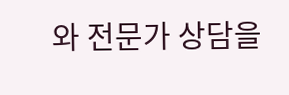와 전문가 상담을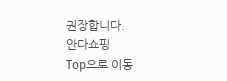권장합니다.
안다쇼핑
Top으로 이동